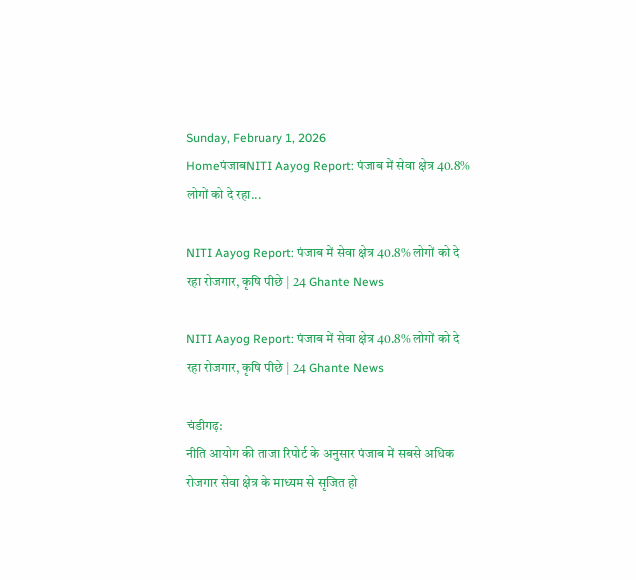Sunday, February 1, 2026
HomeपंजाबNITI Aayog Report: पंजाब में सेवा क्षेत्र 40.8% लोगों को दे रहा...

NITI Aayog Report: पंजाब में सेवा क्षेत्र 40.8% लोगों को दे रहा रोजगार, कृषि पीछे | 24 Ghante News

NITI Aayog Report: पंजाब में सेवा क्षेत्र 40.8% लोगों को दे रहा रोजगार, कृषि पीछे | 24 Ghante News

चंडीगढ़:
नीति आयोग की ताजा रिपोर्ट के अनुसार पंजाब में सबसे अधिक रोजगार सेवा क्षेत्र के माध्यम से सृजित हो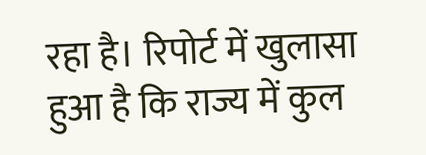रहा है। रिपोर्ट में खुलासा हुआ है कि राज्य में कुल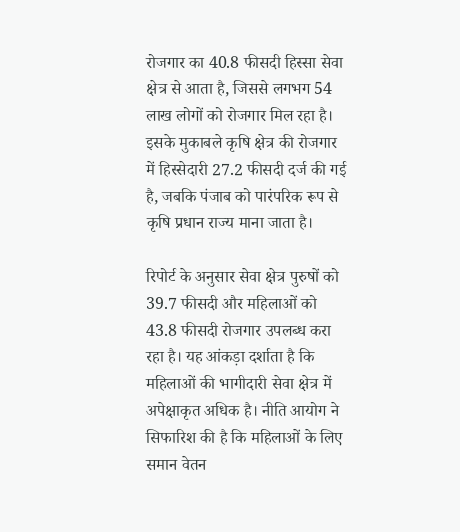रोजगार का 40.8 फीसदी हिस्सा सेवा क्षेत्र से आता है, जिससे लगभग 54 लाख लोगों को रोजगार मिल रहा है। इसके मुकाबले कृषि क्षेत्र की रोजगार में हिस्सेदारी 27.2 फीसदी दर्ज की गई है, जबकि पंजाब को पारंपरिक रूप से कृषि प्रधान राज्य माना जाता है।

रिपोर्ट के अनुसार सेवा क्षेत्र पुरुषों को 39.7 फीसदी और महिलाओं को 43.8 फीसदी रोजगार उपलब्ध करा रहा है। यह आंकड़ा दर्शाता है कि महिलाओं की भागीदारी सेवा क्षेत्र में अपेक्षाकृत अधिक है। नीति आयोग ने सिफारिश की है कि महिलाओं के लिए समान वेतन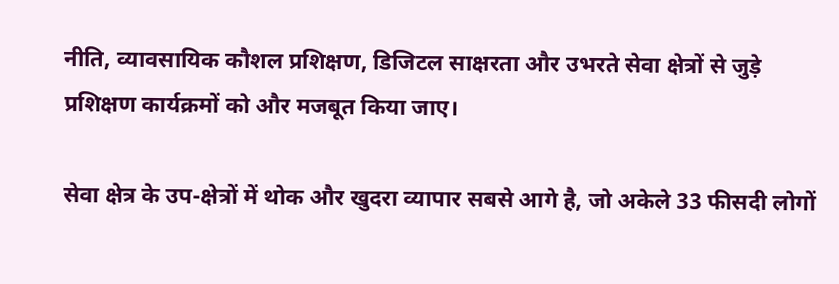नीति, व्यावसायिक कौशल प्रशिक्षण, डिजिटल साक्षरता और उभरते सेवा क्षेत्रों से जुड़े प्रशिक्षण कार्यक्रमों को और मजबूत किया जाए।

सेवा क्षेत्र के उप-क्षेत्रों में थोक और खुदरा व्यापार सबसे आगे है, जो अकेले 33 फीसदी लोगों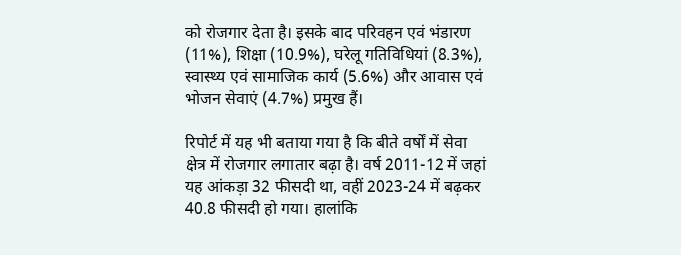को रोजगार देता है। इसके बाद परिवहन एवं भंडारण (11%), शिक्षा (10.9%), घरेलू गतिविधियां (8.3%), स्वास्थ्य एवं सामाजिक कार्य (5.6%) और आवास एवं भोजन सेवाएं (4.7%) प्रमुख हैं।

रिपोर्ट में यह भी बताया गया है कि बीते वर्षों में सेवा क्षेत्र में रोजगार लगातार बढ़ा है। वर्ष 2011-12 में जहां यह आंकड़ा 32 फीसदी था, वहीं 2023-24 में बढ़कर 40.8 फीसदी हो गया। हालांकि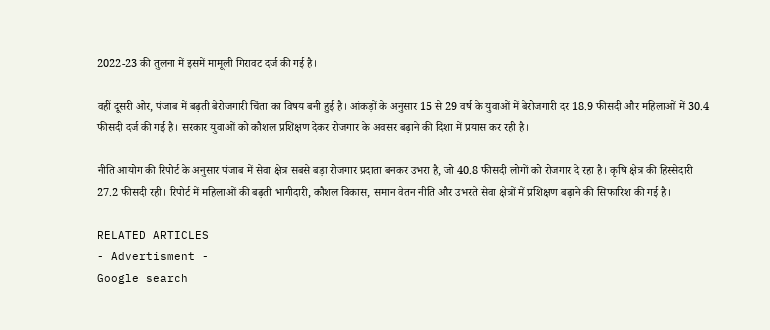2022-23 की तुलना में इसमें मामूली गिरावट दर्ज की गई है।

वहीं दूसरी ओर, पंजाब में बढ़ती बेरोजगारी चिंता का विषय बनी हुई है। आंकड़ों के अनुसार 15 से 29 वर्ष के युवाओं में बेरोजगारी दर 18.9 फीसदी और महिलाओं में 30.4 फीसदी दर्ज की गई है। सरकार युवाओं को कौशल प्रशिक्षण देकर रोजगार के अवसर बढ़ाने की दिशा में प्रयास कर रही है।

नीति आयोग की रिपोर्ट के अनुसार पंजाब में सेवा क्षेत्र सबसे बड़ा रोजगार प्रदाता बनकर उभरा है, जो 40.8 फीसदी लोगों को रोजगार दे रहा है। कृषि क्षेत्र की हिस्सेदारी 27.2 फीसदी रही। रिपोर्ट में महिलाओं की बढ़ती भागीदारी, कौशल विकास, समान वेतन नीति और उभरते सेवा क्षेत्रों में प्रशिक्षण बढ़ाने की सिफारिश की गई है।

RELATED ARTICLES
- Advertisment -
Google search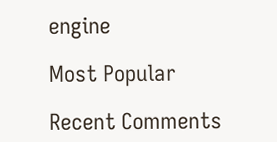engine

Most Popular

Recent Comments